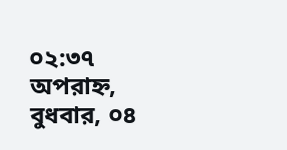০২:৩৭ অপরাহ্ন, বুধবার, ০৪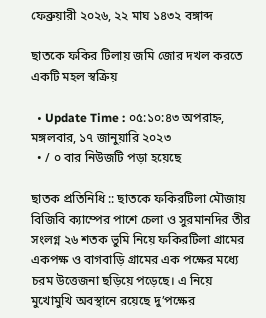ফেব্রুয়ারী ২০২৬, ২২ মাঘ ১৪৩২ বঙ্গাব্দ

ছাতকে ফকির টিলায় জমি জোর দখল করতে একটি মহল স্বক্রিয়

  • Update Time : ০৫:১০:৪৩ অপরাহ্ন, মঙ্গলবার, ১৭ জানুয়ারি ২০২৩
  • / ০ বার নিউজটি পড়া হয়েছে

ছাতক প্রতিনিধি :: ছাতকে ফকিরটিলা মৌজায় বিজিবি ক্যাম্পের পাশে চেলা ও সুরমানদির তীর সংলগ্ন ২৬ শতক ভুমি নিয়ে ফকিরটিলা গ্রামের একপক্ষ ও বাগবাড়ি গ্রামের এক পক্ষের মধ্যে চরম উত্তেজনা ছড়িয়ে পড়েছে। এ নিয়ে মুখোমুখি অবস্থানে রয়েছে দু’পক্ষের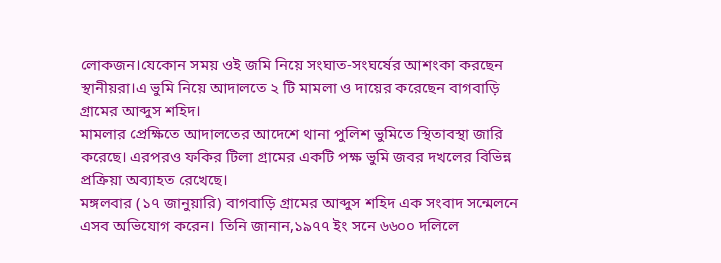লোকজন।যেকোন সময় ওই জমি নিয়ে সংঘাত-সংঘর্ষের আশংকা করছেন স্থানীয়রা।এ ভুমি নিয়ে আদালতে ২ টি মামলা ও দায়ের করেছেন বাগবাড়ি গ্রামের আব্দুস শহিদ।
মামলার প্রেক্ষিতে আদালতের আদেশে থানা পুলিশ ভুমিতে স্থিতাবস্থা জারি করেছে। এরপরও ফকির টিলা গ্রামের একটি পক্ষ ভুমি জবর দখলের বিভিন্ন প্রক্রিয়া অব্যাহত রেখেছে।
মঙ্গলবার (১৭ জানুয়ারি) বাগবাড়ি গ্রামের আব্দুস শহিদ এক সংবাদ সন্মেলনে এসব অভিযোগ করেন। তিনি জানান,১৯৭৭ ইং সনে ৬৬০০ দলিলে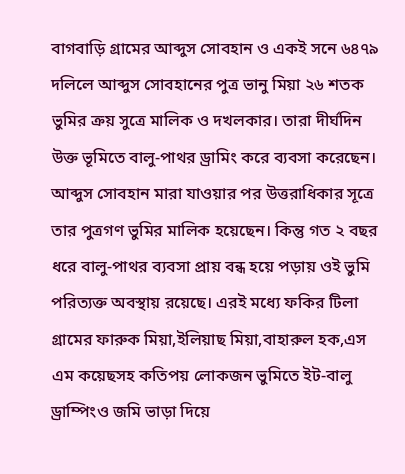বাগবাড়ি গ্রামের আব্দুস সোবহান ও একই সনে ৬৪৭৯ দলিলে আব্দুস সোবহানের পুত্র ভানু মিয়া ২৬ শতক ভুমির ক্রয় সুত্রে মালিক ও দখলকার। তারা দীর্ঘদিন উক্ত ভূমিতে বালু-পাথর ড্রামিং করে ব্যবসা করেছেন। আব্দুস সোবহান মারা যাওয়ার পর উত্তরাধিকার সূত্রে তার পুত্রগণ ভুমির মালিক হয়েছেন। কিন্তু গত ২ বছর ধরে বালু-পাথর ব্যবসা প্রায় বন্ধ হয়ে পড়ায় ওই ভুমি পরিত্যক্ত অবস্থায় রয়েছে। এরই মধ্যে ফকির টিলা গ্রামের ফারুক মিয়া,ইলিয়াছ মিয়া,বাহারুল হক,এস এম কয়েছসহ কতিপয় লোকজন ভুমিতে ইট-বালু ড্রাম্পিংও জমি ভাড়া দিয়ে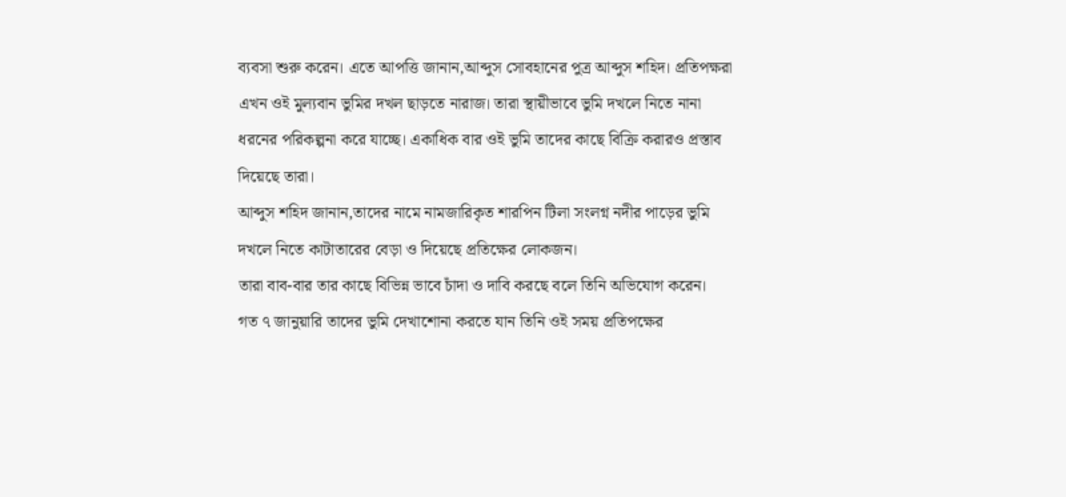ব্যবসা শুরু করেন। এতে আপত্তি জানান,আব্দুস সোবহানের পুত্র আব্দুস শহিদ। প্রতিপক্ষরা এখন ওই মুল্যবান ভুমির দখল ছাড়তে নারাজ। তারা স্থায়ীভাবে ভুমি দখলে নিতে নানা ধরনের পরিকল্পনা করে যাচ্ছে। একাধিক বার ওই ভুমি তাদের কাছে বিক্রি করারও প্রস্তাব দিয়েছে তারা।
আব্দুস শহিদ জানান,তাদের নামে নামজারিকৃত শারপিন টিলা সংলগ্ন নদীর পাড়ের ভুমি দখলে নিতে কাটাতারের বেড়া ও দিয়েছে প্রতিক্ষের লোকজন।
তারা বাব-বার তার কাছে বিভিন্ন ভাবে চাঁদা ও দাবি করছে বলে তিনি অভিযোগ করেন।
গত ৭ জানুয়ারি তাদের ভুমি দেখাশোনা করতে যান তিনি ওই সময় প্রতিপক্ষের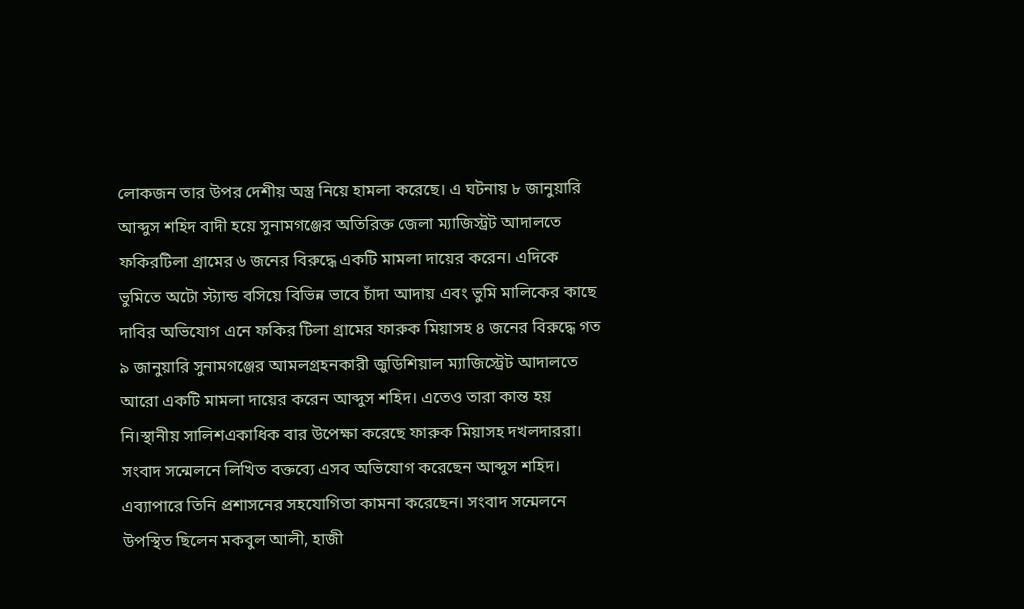লোকজন তার উপর দেশীয় অস্ত্র নিয়ে হামলা করেছে। এ ঘটনায় ৮ জানুয়ারি আব্দুস শহিদ বাদী হয়ে সুনামগঞ্জের অতিরিক্ত জেলা ম্যাজিস্ট্রট আদালতে ফকিরটিলা গ্রামের ৬ জনের বিরুদ্ধে একটি মামলা দায়ের করেন। এদিকে ভুমিতে অটো স্ট্যান্ড বসিয়ে বিভিন্ন ভাবে চাঁদা আদায় এবং ভুমি মালিকের কাছে দাবির অভিযোগ এনে ফকির টিলা গ্রামের ফারুক মিয়াসহ ৪ জনের বিরুদ্ধে গত ৯ জানুয়ারি সুনামগঞ্জের আমলগ্রহনকারী জুডিশিয়াল ম্যাজিস্ট্রেট আদালতে আরো একটি মামলা দায়ের করেন আব্দুস শহিদ। এতেও তারা কান্ত হয় নি।স্থানীয় সালিশএকাধিক বার উপেক্ষা করেছে ফারুক মিয়াসহ দখলদাররা। সংবাদ সন্মেলনে লিখিত বক্তব্যে এসব অভিযোগ করেছেন আব্দুস শহিদ। এব্যাপারে তিনি প্রশাসনের সহযোগিতা কামনা করেছেন। সংবাদ সন্মেলনে উপস্থিত ছিলেন মকবুল আলী, হাজী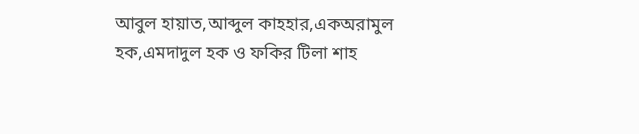আবুল হায়াত,আব্দুল কাহহার,একঅরামুল হক,এমদাদুল হক ও ফকির টিলা শাহ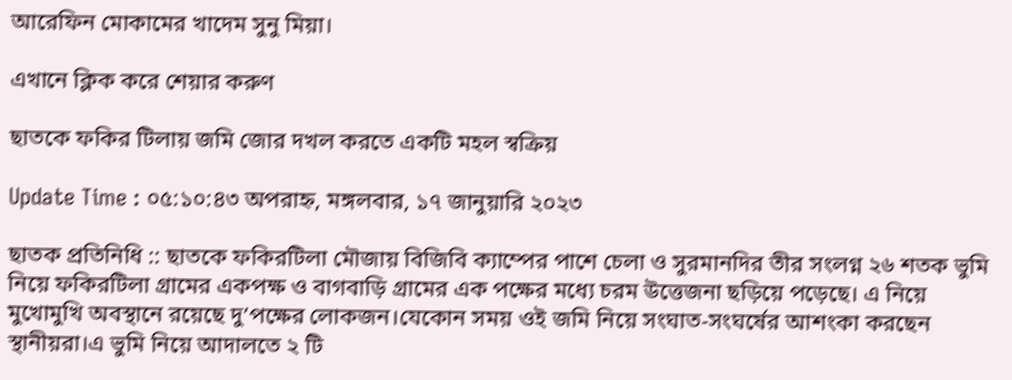আরেফিন মোকামের খাদেম সুনু মিয়া।

এখানে ক্লিক করে শেয়ার করুণ

ছাতকে ফকির টিলায় জমি জোর দখল করতে একটি মহল স্বক্রিয়

Update Time : ০৫:১০:৪৩ অপরাহ্ন, মঙ্গলবার, ১৭ জানুয়ারি ২০২৩

ছাতক প্রতিনিধি :: ছাতকে ফকিরটিলা মৌজায় বিজিবি ক্যাম্পের পাশে চেলা ও সুরমানদির তীর সংলগ্ন ২৬ শতক ভুমি নিয়ে ফকিরটিলা গ্রামের একপক্ষ ও বাগবাড়ি গ্রামের এক পক্ষের মধ্যে চরম উত্তেজনা ছড়িয়ে পড়েছে। এ নিয়ে মুখোমুখি অবস্থানে রয়েছে দু’পক্ষের লোকজন।যেকোন সময় ওই জমি নিয়ে সংঘাত-সংঘর্ষের আশংকা করছেন স্থানীয়রা।এ ভুমি নিয়ে আদালতে ২ টি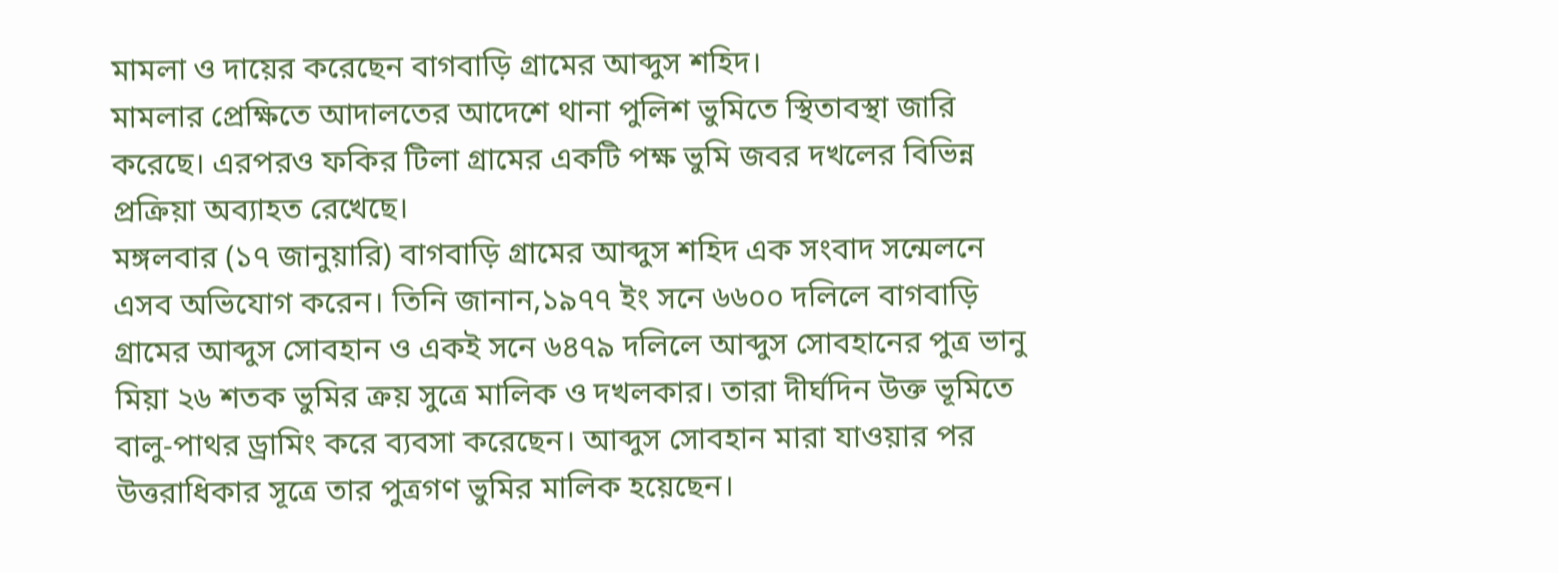মামলা ও দায়ের করেছেন বাগবাড়ি গ্রামের আব্দুস শহিদ।
মামলার প্রেক্ষিতে আদালতের আদেশে থানা পুলিশ ভুমিতে স্থিতাবস্থা জারি করেছে। এরপরও ফকির টিলা গ্রামের একটি পক্ষ ভুমি জবর দখলের বিভিন্ন প্রক্রিয়া অব্যাহত রেখেছে।
মঙ্গলবার (১৭ জানুয়ারি) বাগবাড়ি গ্রামের আব্দুস শহিদ এক সংবাদ সন্মেলনে এসব অভিযোগ করেন। তিনি জানান,১৯৭৭ ইং সনে ৬৬০০ দলিলে বাগবাড়ি গ্রামের আব্দুস সোবহান ও একই সনে ৬৪৭৯ দলিলে আব্দুস সোবহানের পুত্র ভানু মিয়া ২৬ শতক ভুমির ক্রয় সুত্রে মালিক ও দখলকার। তারা দীর্ঘদিন উক্ত ভূমিতে বালু-পাথর ড্রামিং করে ব্যবসা করেছেন। আব্দুস সোবহান মারা যাওয়ার পর উত্তরাধিকার সূত্রে তার পুত্রগণ ভুমির মালিক হয়েছেন।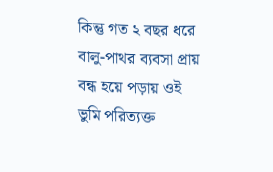কিন্তু গত ২ বছর ধরে বালু-পাথর ব্যবসা প্রায় বন্ধ হয়ে পড়ায় ওই ভুমি পরিত্যক্ত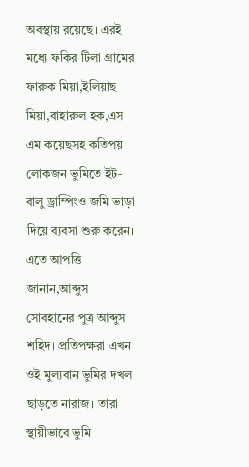অবস্থায় রয়েছে। এরই মধ্যে ফকির টিলা গ্রামের ফারুক মিয়া,ইলিয়াছ মিয়া,বাহারুল হক,এস এম কয়েছসহ কতিপয় লোকজন ভুমিতে ইট-বালু ড্রাম্পিংও জমি ভাড়া দিয়ে ব্যবসা শুরু করেন। এতে আপত্তি জানান,আব্দুস সোবহানের পুত্র আব্দুস শহিদ। প্রতিপক্ষরা এখন ওই মুল্যবান ভুমির দখল ছাড়তে নারাজ। তারা স্থায়ীভাবে ভুমি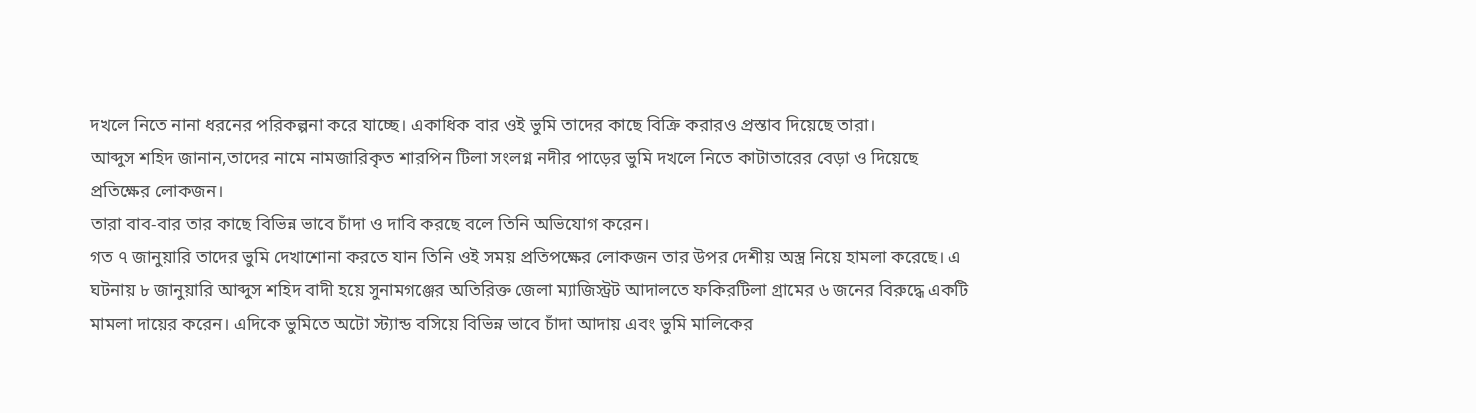দখলে নিতে নানা ধরনের পরিকল্পনা করে যাচ্ছে। একাধিক বার ওই ভুমি তাদের কাছে বিক্রি করারও প্রস্তাব দিয়েছে তারা।
আব্দুস শহিদ জানান,তাদের নামে নামজারিকৃত শারপিন টিলা সংলগ্ন নদীর পাড়ের ভুমি দখলে নিতে কাটাতারের বেড়া ও দিয়েছে প্রতিক্ষের লোকজন।
তারা বাব-বার তার কাছে বিভিন্ন ভাবে চাঁদা ও দাবি করছে বলে তিনি অভিযোগ করেন।
গত ৭ জানুয়ারি তাদের ভুমি দেখাশোনা করতে যান তিনি ওই সময় প্রতিপক্ষের লোকজন তার উপর দেশীয় অস্ত্র নিয়ে হামলা করেছে। এ ঘটনায় ৮ জানুয়ারি আব্দুস শহিদ বাদী হয়ে সুনামগঞ্জের অতিরিক্ত জেলা ম্যাজিস্ট্রট আদালতে ফকিরটিলা গ্রামের ৬ জনের বিরুদ্ধে একটি মামলা দায়ের করেন। এদিকে ভুমিতে অটো স্ট্যান্ড বসিয়ে বিভিন্ন ভাবে চাঁদা আদায় এবং ভুমি মালিকের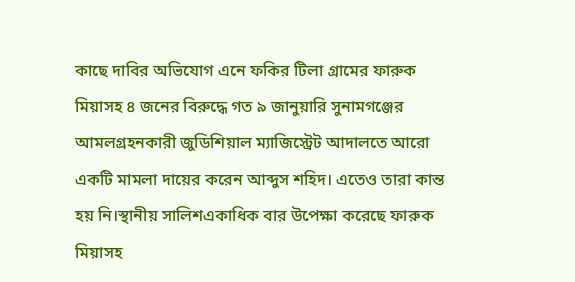কাছে দাবির অভিযোগ এনে ফকির টিলা গ্রামের ফারুক মিয়াসহ ৪ জনের বিরুদ্ধে গত ৯ জানুয়ারি সুনামগঞ্জের আমলগ্রহনকারী জুডিশিয়াল ম্যাজিস্ট্রেট আদালতে আরো একটি মামলা দায়ের করেন আব্দুস শহিদ। এতেও তারা কান্ত হয় নি।স্থানীয় সালিশএকাধিক বার উপেক্ষা করেছে ফারুক মিয়াসহ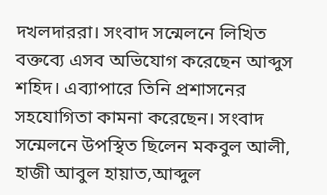দখলদাররা। সংবাদ সন্মেলনে লিখিত বক্তব্যে এসব অভিযোগ করেছেন আব্দুস শহিদ। এব্যাপারে তিনি প্রশাসনের সহযোগিতা কামনা করেছেন। সংবাদ সন্মেলনে উপস্থিত ছিলেন মকবুল আলী, হাজী আবুল হায়াত,আব্দুল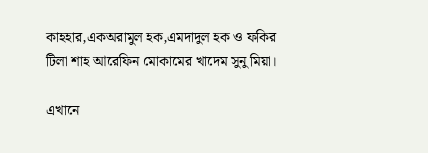কাহহার,একঅরামুল হক,এমদাদুল হক ও ফকির টিলা শাহ আরেফিন মোকামের খাদেম সুনু মিয়া।

এখানে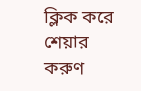ক্লিক করে শেয়ার করুণ